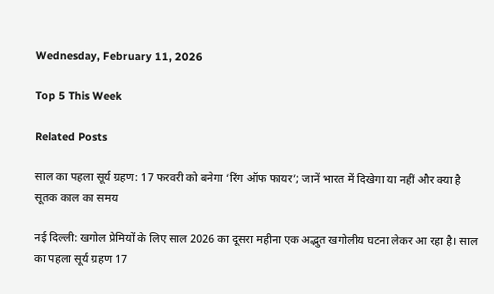Wednesday, February 11, 2026

Top 5 This Week

Related Posts

साल का पहला सूर्य ग्रहण: 17 फरवरी को बनेगा ‘रिंग ऑफ फायर’; जानें भारत में दिखेगा या नहीं और क्या है सूतक काल का समय

नई दिल्ली: खगोल प्रेमियों के लिए साल 2026 का दूसरा महीना एक अद्भुत खगोलीय घटना लेकर आ रहा है। साल का पहला सूर्य ग्रहण 17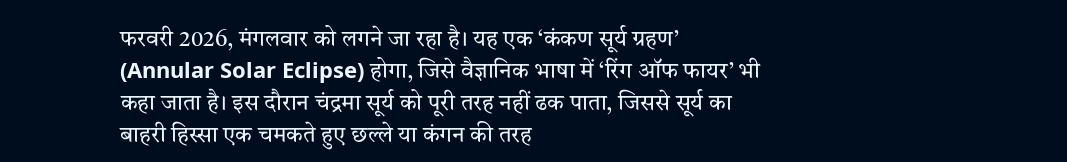फरवरी 2026, मंगलवार को लगने जा रहा है। यह एक ‘कंकण सूर्य ग्रहण’ (Annular Solar Eclipse) होगा, जिसे वैज्ञानिक भाषा में ‘रिंग ऑफ फायर’ भी कहा जाता है। इस दौरान चंद्रमा सूर्य को पूरी तरह नहीं ढक पाता, जिससे सूर्य का बाहरी हिस्सा एक चमकते हुए छल्ले या कंगन की तरह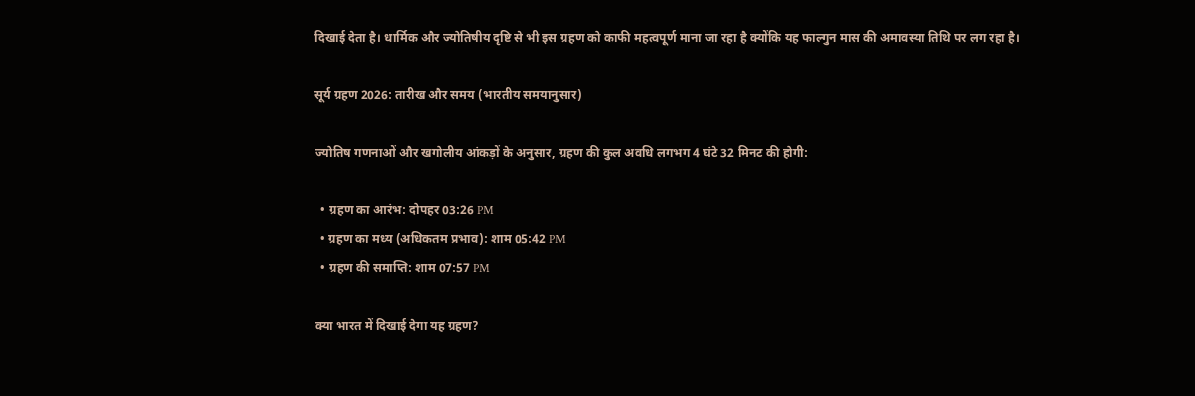दिखाई देता है। धार्मिक और ज्योतिषीय दृष्टि से भी इस ग्रहण को काफी महत्वपूर्ण माना जा रहा है क्योंकि यह फाल्गुन मास की अमावस्या तिथि पर लग रहा है।

सूर्य ग्रहण 2026: तारीख और समय (भारतीय समयानुसार)

ज्योतिष गणनाओं और खगोलीय आंकड़ों के अनुसार, ग्रहण की कुल अवधि लगभग 4 घंटे 32 मिनट की होगी:

  • ग्रहण का आरंभ: दोपहर 03:26 PM
  • ग्रहण का मध्य (अधिकतम प्रभाव): शाम 05:42 PM
  • ग्रहण की समाप्ति: शाम 07:57 PM

क्या भारत में दिखाई देगा यह ग्रहण?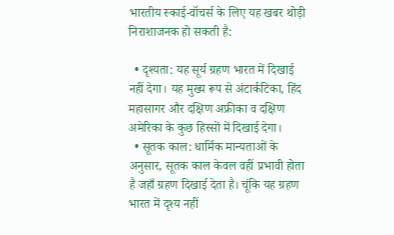भारतीय स्काई-वॉचर्स के लिए यह खबर थोड़ी निराशाजनक हो सकती है:

  • दृश्यता: यह सूर्य ग्रहण भारत में दिखाई नहीं देगा। यह मुख्य रूप से अंटार्कटिका, हिंद महासागर और दक्षिण अफ्रीका व दक्षिण अमेरिका के कुछ हिस्सों में दिखाई देगा।
  • सूतक काल: धार्मिक मान्यताओं के अनुसार, सूतक काल केवल वहीं प्रभावी होता है जहाँ ग्रहण दिखाई देता है। चूंकि यह ग्रहण भारत में दृश्य नहीं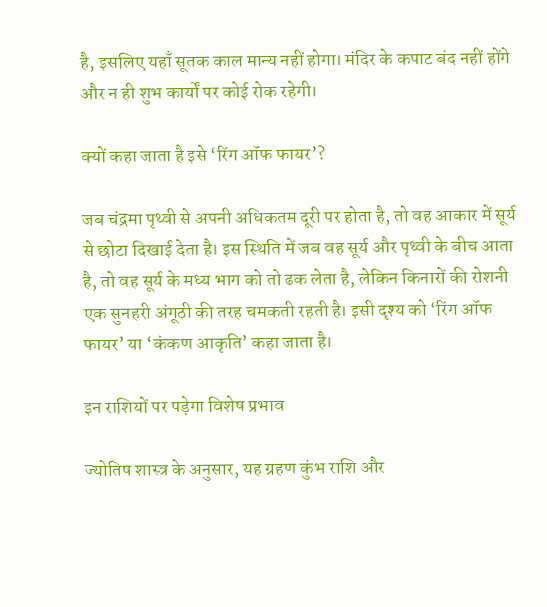है, इसलिए यहाँ सूतक काल मान्य नहीं होगा। मंदिर के कपाट बंद नहीं होंगे और न ही शुभ कार्यों पर कोई रोक रहेगी।

क्यों कहा जाता है इसे ‘रिंग ऑफ फायर’?

जब चंद्रमा पृथ्वी से अपनी अधिकतम दूरी पर होता है, तो वह आकार में सूर्य से छोटा दिखाई देता है। इस स्थिति में जब वह सूर्य और पृथ्वी के बीच आता है, तो वह सूर्य के मध्य भाग को तो ढक लेता है, लेकिन किनारों की रोशनी एक सुनहरी अंगूठी की तरह चमकती रहती है। इसी दृश्य को ‘रिंग ऑफ फायर’ या ‘कंकण आकृति’ कहा जाता है।

इन राशियों पर पड़ेगा विशेष प्रभाव

ज्योतिष शास्त्र के अनुसार, यह ग्रहण कुंभ राशि और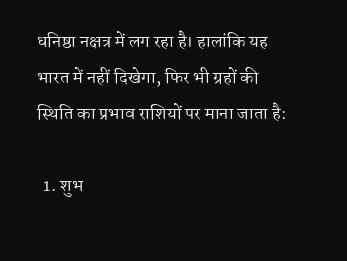धनिष्ठा नक्षत्र में लग रहा है। हालांकि यह भारत में नहीं दिखेगा, फिर भी ग्रहों की स्थिति का प्रभाव राशियों पर माना जाता है:

  1. शुभ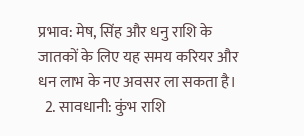प्रभाव: मेष, सिंह और धनु राशि के जातकों के लिए यह समय करियर और धन लाभ के नए अवसर ला सकता है।
  2. सावधानी: कुंभ राशि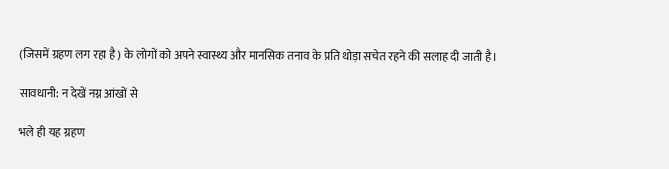(जिसमें ग्रहण लग रहा है) के लोगों को अपने स्वास्थ्य और मानसिक तनाव के प्रति थोड़ा सचेत रहने की सलाह दी जाती है।

सावधानी: न देखें नग्न आंखों से

भले ही यह ग्रहण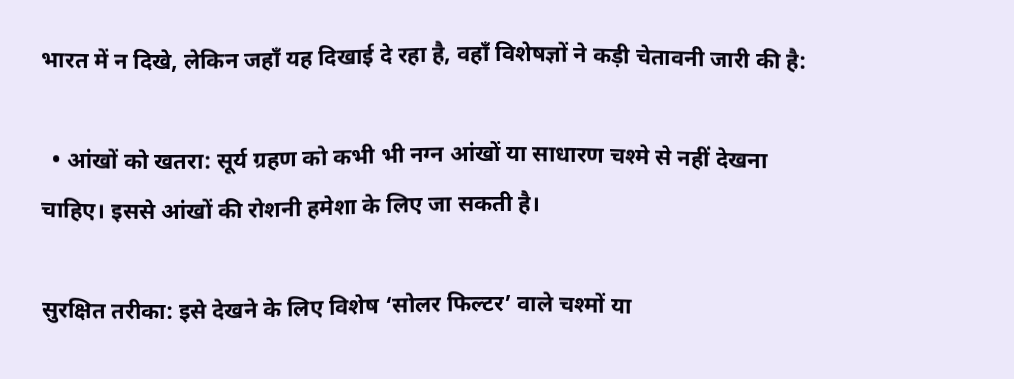भारत में न दिखे, लेकिन जहाँ यह दिखाई दे रहा है, वहाँ विशेषज्ञों ने कड़ी चेतावनी जारी की है:

  • आंखों को खतरा: सूर्य ग्रहण को कभी भी नग्न आंखों या साधारण चश्मे से नहीं देखना चाहिए। इससे आंखों की रोशनी हमेशा के लिए जा सकती है।

सुरक्षित तरीका: इसे देखने के लिए विशेष ‘सोलर फिल्टर’ वाले चश्मों या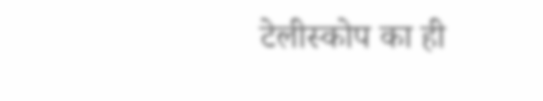टेलीस्कोप का ही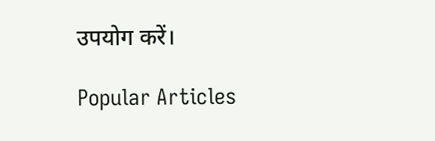उपयोग करें।

Popular Articles